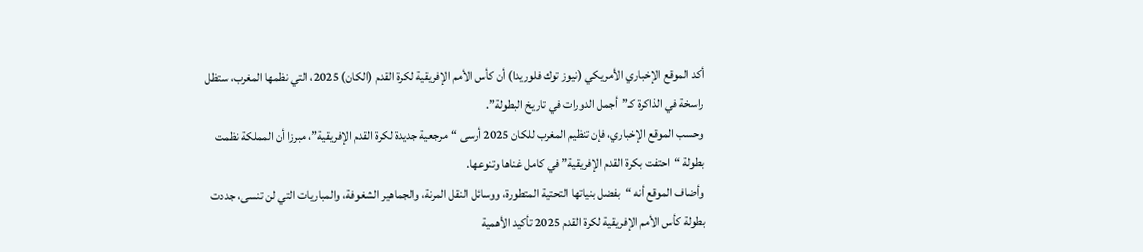أكد الموقع الإخباري الأمريكي (نيوز توك فلوريدا) أن كأس الأمم الإفريقية لكرة القدم (الكان) 2025، التي نظمها المغرب، ستظل راسخة في الذاكرة كـ”أجمل الدورات في تاريخ البطولة”.
وحسب الموقع الإخباري، فإن تنظيم المغرب للكان 2025 أرسى “مرجعية جديدة لكرة القدم الإفريقية”، مبرزا أن المملكة نظمت بطولة “احتفت بكرة القدم الإفريقية” في كامل غناها وتنوعها.
وأضاف الموقع أنه “بفضل بنياتها التحتية المتطورة، ووسائل النقل المرنة، والجماهير الشغوفة، والمباريات التي لن تنسى، جددت بطولة كأس الأمم الإفريقية لكرة القدم 2025 تأكيد الأهمية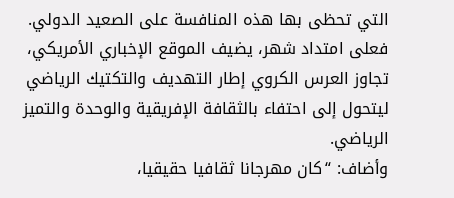التي تحظى بها هذه المنافسة على الصعيد الدولي.
فعلى امتداد شهر، يضيف الموقع الإخباري الأمريكي، تجاوز العرس الكروي إطار التهديف والتكتيك الرياضي ليتحول إلى احتفاء بالثقافة الإفريقية والوحدة والتميز الرياضي.
وأضاف: “كان مهرجانا ثقافيا حقيقيا،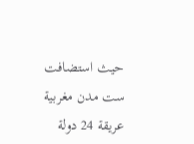حيث استضافت ست مدن مغربية عريقة 24 دولة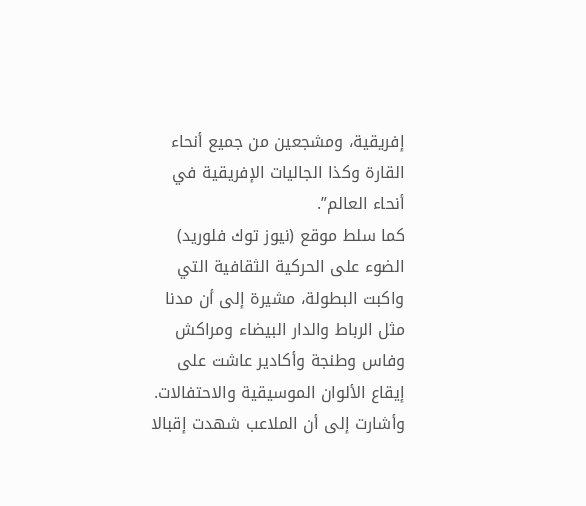إفريقية، ومشجعين من جميع أنحاء القارة وكذا الجاليات الإفريقية في أنحاء العالم”.
كما سلط موقع (نيوز توك فلوريد) الضوء على الحركية الثقافية التي واكبت البطولة، مشيرة إلى أن مدنا مثل الرباط والدار البيضاء ومراكش وفاس وطنجة وأكادير عاشت على إيقاع الألوان الموسيقية والاحتفالات.
وأشارت إلى أن الملاعب شهدت إقبالا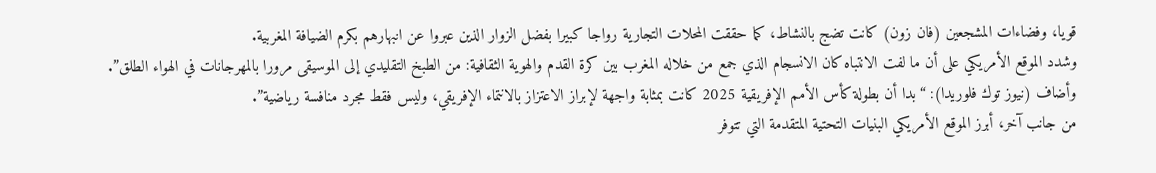قويا، وفضاءات المشجعين (فان زون) كانت تضج بالنشاط، كما حققت المحلات التجارية رواجا كبيرا بفضل الزوار الذين عبروا عن انبهارهم بكرم الضيافة المغربية.
وشدد الموقع الأمريكي على أن ما لفت الانتباه كان الانسجام الذي جمع من خلاله المغرب بين كرة القدم والهوية الثقافية: من الطبخ التقليدي إلى الموسيقى مرورا بالمهرجانات في الهواء الطلق”.
وأضاف (نيوز توك فلوريدا): “بدا أن بطولة كأس الأمم الإفريقية 2025 كانت بمثابة واجهة لإبراز الاعتزاز بالانتماء الإفريقي، وليس فقط مجرد منافسة رياضية”.
من جانب آخر، أبرز الموقع الأمريكي البنيات التحتية المتقدمة التي تتوفر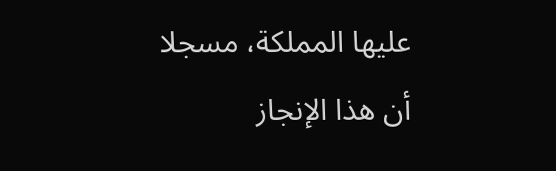عليها المملكة، مسجلا أن هذا الإنجاز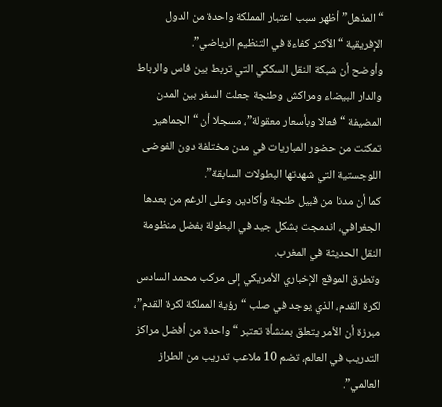“المذهل” أظهر سبب اعتبار المملكة واحدة من الدول الإفريقية “الأكثر كفاءة في التنظيم الرياضي”.
وأوضح أن شبكة النقل السككي التي تربط بين فاس والرباط والدار البيضاء ومراكش وطنجة جعلت السفر بين المدن المضيفة “فعالا وبأسعار معقولة”، مسجلا أن “الجماهير تمكنت من حضور المباريات في مدن مختلفة دون الفوضى اللوجستية التي شهدتها البطولات السابقة”.
كما أن مدنا من قبيل طنجة وأكادير، وعلى الرغم من بعدها الجغرافي، اندمجت بشكل جيد في البطولة بفضل منظومة النقل الحديثة في المغرب.
وتطرق الموقع الإخباري الأمريكي إلى مركب محمد السادس لكرة القدم، الذي يوجد في صلب “رؤية المملكة لكرة القدم”، مبرزة أن الأمر يتعلق بمنشأة تعتبر “واحدة من أفضل مراكز التدريب في العالم، تضم 10 ملاعب تدريب من الطراز العالمي”.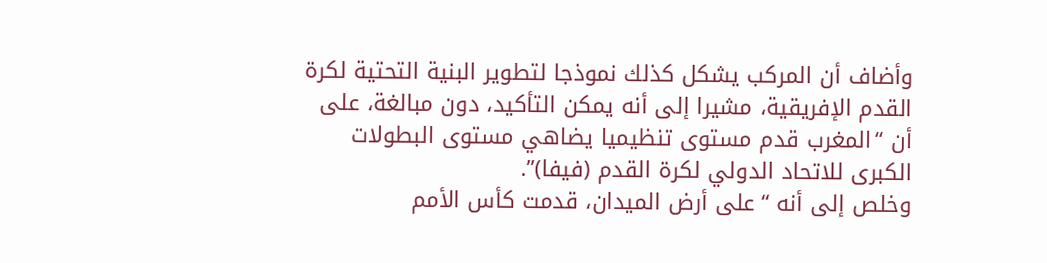وأضاف أن المركب يشكل كذلك نموذجا لتطوير البنية التحتية لكرة القدم الإفريقية، مشيرا إلى أنه يمكن التأكيد، دون مبالغة، على أن “المغرب قدم مستوى تنظيميا يضاهي مستوى البطولات الكبرى للاتحاد الدولي لكرة القدم (فيفا)”.
وخلص إلى أنه “على أرض الميدان، قدمت كأس الأمم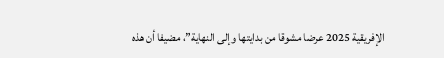الإفريقية 2025 عرضا مشوقا من بدايتها وإلى النهاية”، مضيفا أن هذه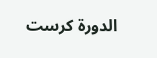الدورة كرست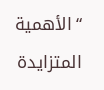“الأهمية المتزايدة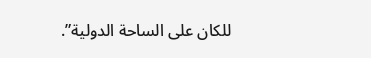للكان على الساحة الدولية”.